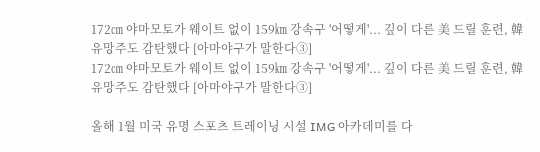172㎝ 야마모토가 웨이트 없이 159㎞ 강속구 '어떻게'... 깊이 다른 美 드릴 훈련, 韓 유망주도 감탄했다 [아마야구가 말한다③]
172㎝ 야마모토가 웨이트 없이 159㎞ 강속구 '어떻게'... 깊이 다른 美 드릴 훈련, 韓 유망주도 감탄했다 [아마야구가 말한다③]

올해 1월 미국 유명 스포츠 트레이닝 시설 IMG 아카데미를 다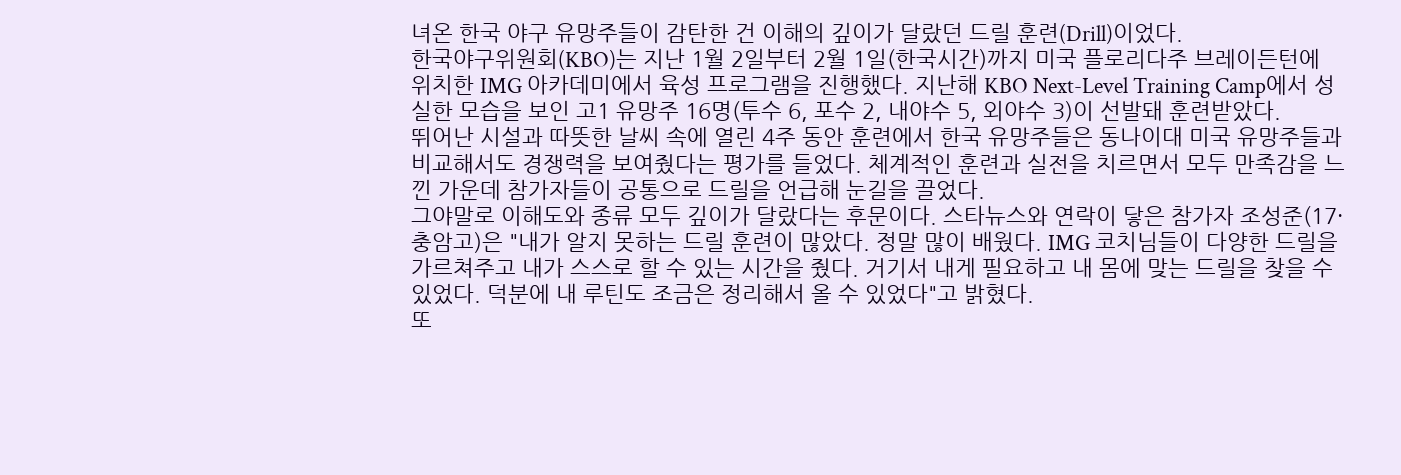녀온 한국 야구 유망주들이 감탄한 건 이해의 깊이가 달랐던 드릴 훈련(Drill)이었다.
한국야구위원회(KBO)는 지난 1월 2일부터 2월 1일(한국시간)까지 미국 플로리다주 브레이든턴에 위치한 IMG 아카데미에서 육성 프로그램을 진행했다. 지난해 KBO Next-Level Training Camp에서 성실한 모습을 보인 고1 유망주 16명(투수 6, 포수 2, 내야수 5, 외야수 3)이 선발돼 훈련받았다.
뛰어난 시설과 따뜻한 날씨 속에 열린 4주 동안 훈련에서 한국 유망주들은 동나이대 미국 유망주들과 비교해서도 경쟁력을 보여줬다는 평가를 들었다. 체계적인 훈련과 실전을 치르면서 모두 만족감을 느낀 가운데 참가자들이 공통으로 드릴을 언급해 눈길을 끌었다.
그야말로 이해도와 종류 모두 깊이가 달랐다는 후문이다. 스타뉴스와 연락이 닿은 참가자 조성준(17·충암고)은 "내가 알지 못하는 드릴 훈련이 많았다. 정말 많이 배웠다. IMG 코치님들이 다양한 드릴을 가르쳐주고 내가 스스로 할 수 있는 시간을 줬다. 거기서 내게 필요하고 내 몸에 맞는 드릴을 찾을 수 있었다. 덕분에 내 루틴도 조금은 정리해서 올 수 있었다"고 밝혔다.
또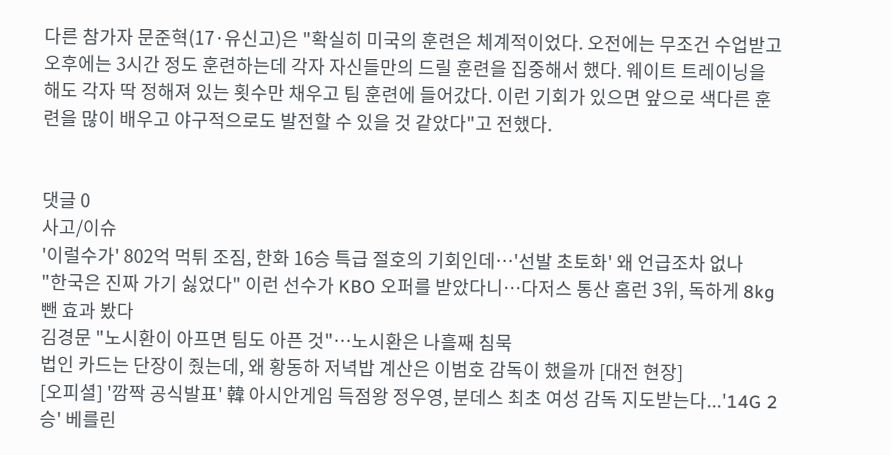다른 참가자 문준혁(17·유신고)은 "확실히 미국의 훈련은 체계적이었다. 오전에는 무조건 수업받고 오후에는 3시간 정도 훈련하는데 각자 자신들만의 드릴 훈련을 집중해서 했다. 웨이트 트레이닝을 해도 각자 딱 정해져 있는 횟수만 채우고 팀 훈련에 들어갔다. 이런 기회가 있으면 앞으로 색다른 훈련을 많이 배우고 야구적으로도 발전할 수 있을 것 같았다"고 전했다.


댓글 0
사고/이슈
'이럴수가' 802억 먹튀 조짐, 한화 16승 특급 절호의 기회인데…'선발 초토화' 왜 언급조차 없나
"한국은 진짜 가기 싫었다" 이런 선수가 KBO 오퍼를 받았다니…다저스 통산 홈런 3위, 독하게 8kg 뺀 효과 봤다
김경문 "노시환이 아프면 팀도 아픈 것"…노시환은 나흘째 침묵
법인 카드는 단장이 줬는데, 왜 황동하 저녁밥 계산은 이범호 감독이 했을까 [대전 현장]
[오피셜] '깜짝 공식발표' 韓 아시안게임 득점왕 정우영, 분데스 최초 여성 감독 지도받는다...'14G 2승' 베를린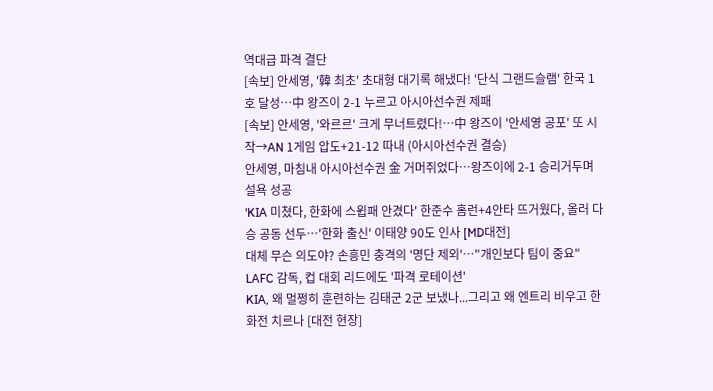역대급 파격 결단
[속보] 안세영, '韓 최초' 초대형 대기록 해냈다! '단식 그랜드슬램' 한국 1호 달성…中 왕즈이 2-1 누르고 아시아선수권 제패
[속보] 안세영, '와르르' 크게 무너트렸다!…中 왕즈이 '안세영 공포' 또 시작→AN 1게임 압도+21-12 따내 (아시아선수권 결승)
안세영, 마침내 아시아선수권 金 거머쥐었다…왕즈이에 2-1 승리거두며 설욕 성공
'KIA 미쳤다, 한화에 스윕패 안겼다' 한준수 홈런+4안타 뜨거웠다, 올러 다승 공동 선두…'한화 출신' 이태양 90도 인사 [MD대전]
대체 무슨 의도야? 손흥민 충격의 '명단 제외'…"개인보다 팀이 중요" LAFC 감독, 컵 대회 리드에도 '파격 로테이션'
KIA, 왜 멀쩡히 훈련하는 김태군 2군 보냈나...그리고 왜 엔트리 비우고 한화전 치르나 [대전 현장]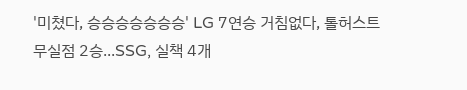'미쳤다, 승승승승승승승' LG 7연승 거침없다, 톨허스트 무실점 2승...SSG, 실책 4개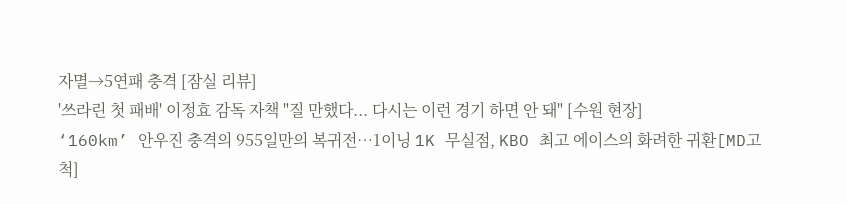자멸→5연패 충격 [잠실 리뷰]
'쓰라린 첫 패배' 이정효 감독 자책 "질 만했다... 다시는 이런 경기 하면 안 돼" [수원 현장]
‘160km’ 안우진 충격의 955일만의 복귀전…1이닝 1K 무실점, KBO 최고 에이스의 화려한 귀환[MD고척]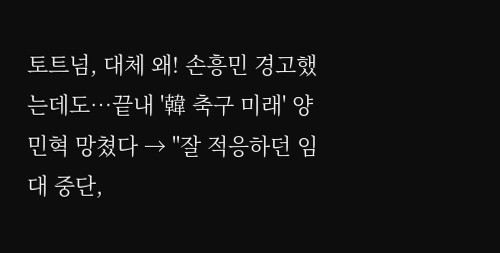토트넘, 대체 왜! 손흥민 경고했는데도…끝내 '韓 축구 미래' 양민혁 망쳤다 → "잘 적응하던 임대 중단,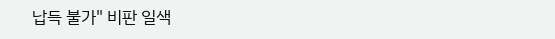납득 불가" 비판 일색